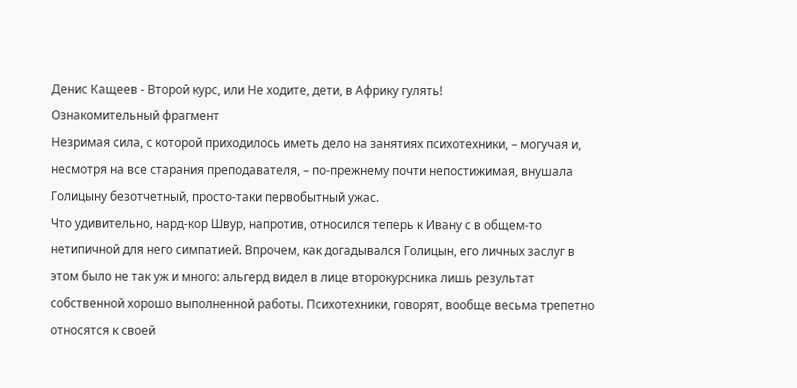Денис Кащеев - Второй курс, или Не ходите, дети, в Африку гулять!
Ознакомительный фрагмент
Незримая сила, с которой приходилось иметь дело на занятиях психотехники, – могучая и, несмотря на все старания преподавателя, – по-прежнему почти непостижимая, внушала Голицыну безотчетный, просто-таки первобытный ужас.
Что удивительно, нард-кор Швур, напротив, относился теперь к Ивану с в общем-то нетипичной для него симпатией. Впрочем, как догадывался Голицын, его личных заслуг в этом было не так уж и много: альгерд видел в лице второкурсника лишь результат собственной хорошо выполненной работы. Психотехники, говорят, вообще весьма трепетно относятся к своей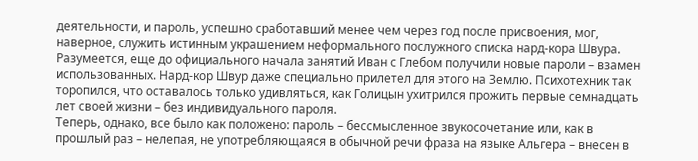деятельности, и пароль, успешно сработавший менее чем через год после присвоения, мог, наверное, служить истинным украшением неформального послужного списка нард-кора Швура.
Разумеется, еще до официального начала занятий Иван с Глебом получили новые пароли – взамен использованных. Нард-кор Швур даже специально прилетел для этого на Землю. Психотехник так торопился, что оставалось только удивляться, как Голицын ухитрился прожить первые семнадцать лет своей жизни – без индивидуального пароля.
Теперь, однако, все было как положено: пароль – бессмысленное звукосочетание или, как в прошлый раз – нелепая, не употребляющаяся в обычной речи фраза на языке Альгера – внесен в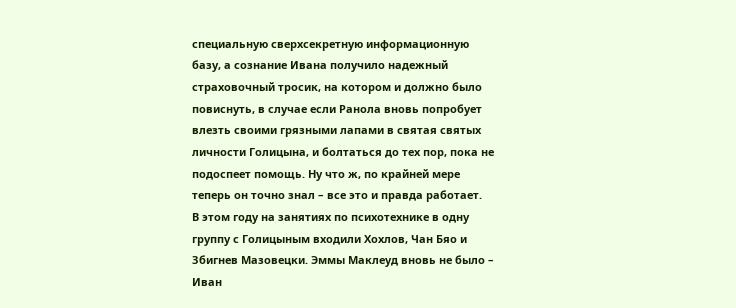специальную сверхсекретную информационную базу, а сознание Ивана получило надежный страховочный тросик, на котором и должно было повиснуть, в случае если Ранола вновь попробует влезть своими грязными лапами в святая святых личности Голицына, и болтаться до тех пор, пока не подоспеет помощь. Ну что ж, по крайней мере теперь он точно знал – все это и правда работает.
В этом году на занятиях по психотехнике в одну группу с Голицыным входили Хохлов, Чан Бяо и Збигнев Мазовецки. Эммы Маклеуд вновь не было – Иван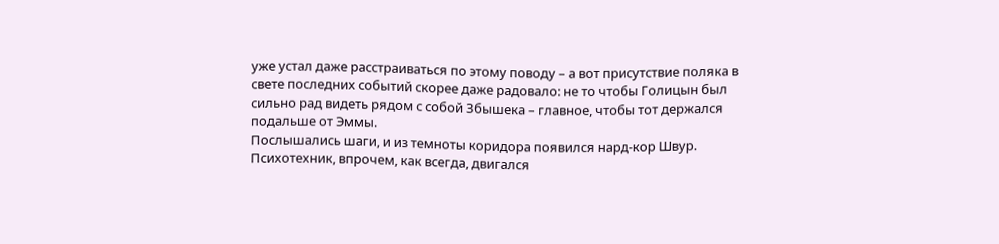уже устал даже расстраиваться по этому поводу – а вот присутствие поляка в свете последних событий скорее даже радовало: не то чтобы Голицын был сильно рад видеть рядом с собой Збышека – главное, чтобы тот держался подальше от Эммы.
Послышались шаги, и из темноты коридора появился нард-кор Швур. Психотехник, впрочем, как всегда, двигался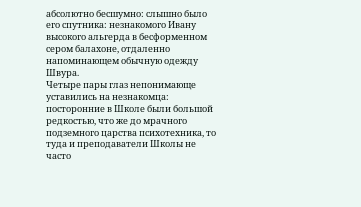абсолютно бесшумно: слышно было его спутника: незнакомого Ивану высокого альгерда в бесформенном сером балахоне, отдаленно напоминающем обычную одежду Швура.
Четыре пары глаз непонимающе уставились на незнакомца: посторонние в Школе были большой редкостью, что же до мрачного подземного царства психотехника, то туда и преподаватели Школы не часто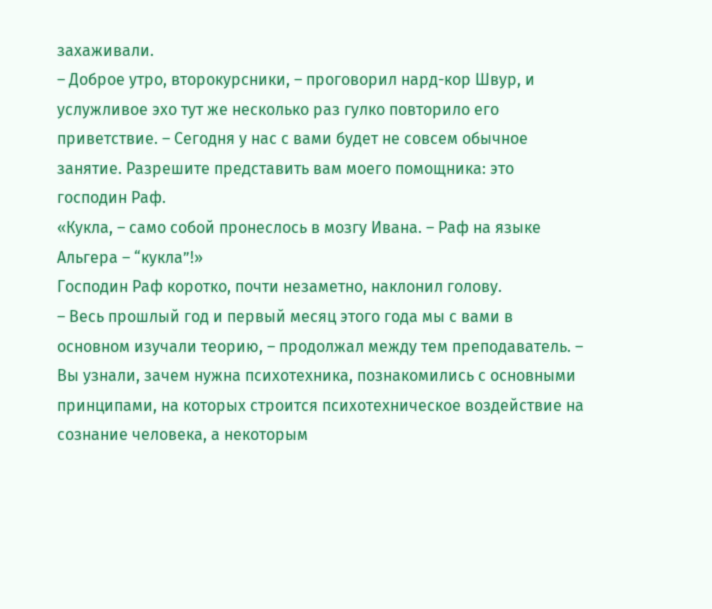захаживали.
– Доброе утро, второкурсники, – проговорил нард-кор Швур, и услужливое эхо тут же несколько раз гулко повторило его приветствие. – Сегодня у нас с вами будет не совсем обычное занятие. Разрешите представить вам моего помощника: это господин Раф.
«Кукла, – само собой пронеслось в мозгу Ивана. – Раф на языке Альгера – “кукла”!»
Господин Раф коротко, почти незаметно, наклонил голову.
– Весь прошлый год и первый месяц этого года мы с вами в основном изучали теорию, – продолжал между тем преподаватель. – Вы узнали, зачем нужна психотехника, познакомились с основными принципами, на которых строится психотехническое воздействие на сознание человека, а некоторым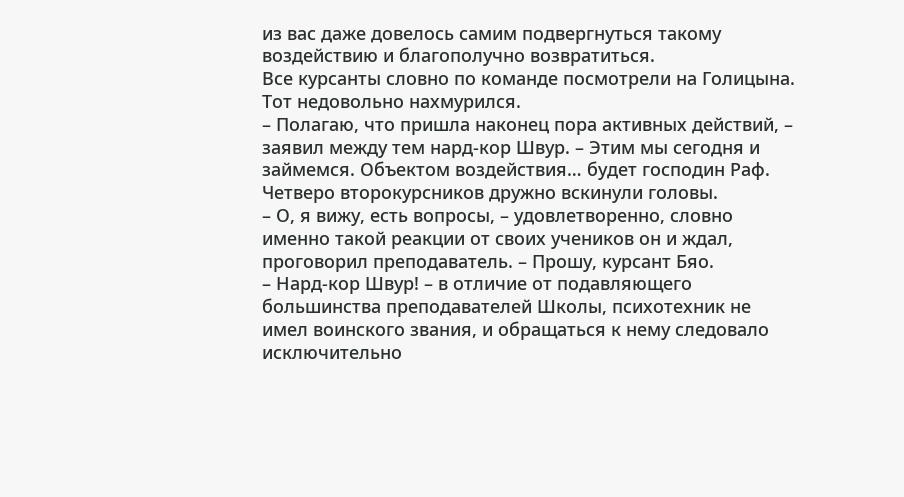из вас даже довелось самим подвергнуться такому воздействию и благополучно возвратиться.
Все курсанты словно по команде посмотрели на Голицына. Тот недовольно нахмурился.
– Полагаю, что пришла наконец пора активных действий, – заявил между тем нард-кор Швур. – Этим мы сегодня и займемся. Объектом воздействия… будет господин Раф.
Четверо второкурсников дружно вскинули головы.
– О, я вижу, есть вопросы, – удовлетворенно, словно именно такой реакции от своих учеников он и ждал, проговорил преподаватель. – Прошу, курсант Бяо.
– Нард-кор Швур! – в отличие от подавляющего большинства преподавателей Школы, психотехник не имел воинского звания, и обращаться к нему следовало исключительно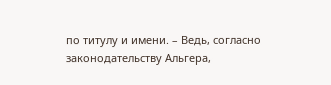по титулу и имени. – Ведь, согласно законодательству Альгера,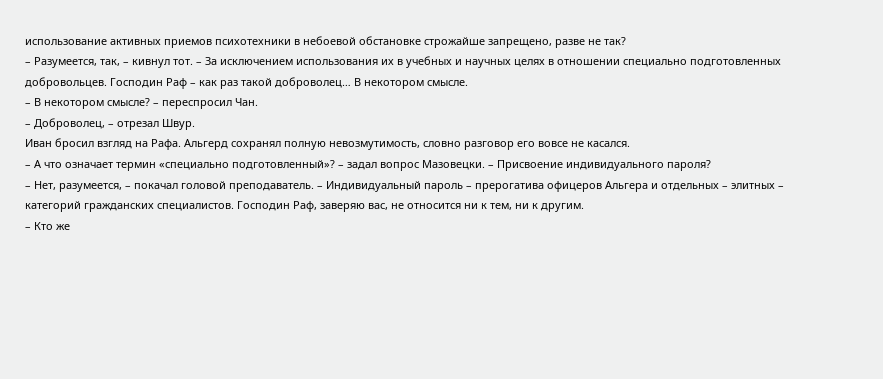использование активных приемов психотехники в небоевой обстановке строжайше запрещено, разве не так?
– Разумеется, так, – кивнул тот. – За исключением использования их в учебных и научных целях в отношении специально подготовленных добровольцев. Господин Раф – как раз такой доброволец… В некотором смысле.
– В некотором смысле? – переспросил Чан.
– Доброволец, – отрезал Швур.
Иван бросил взгляд на Рафа. Альгерд сохранял полную невозмутимость, словно разговор его вовсе не касался.
– А что означает термин «специально подготовленный»? – задал вопрос Мазовецки. – Присвоение индивидуального пароля?
– Нет, разумеется, – покачал головой преподаватель. – Индивидуальный пароль – прерогатива офицеров Альгера и отдельных – элитных – категорий гражданских специалистов. Господин Раф, заверяю вас, не относится ни к тем, ни к другим.
– Кто же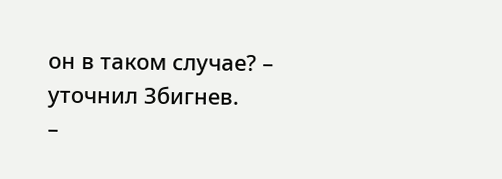он в таком случае? – уточнил Збигнев.
–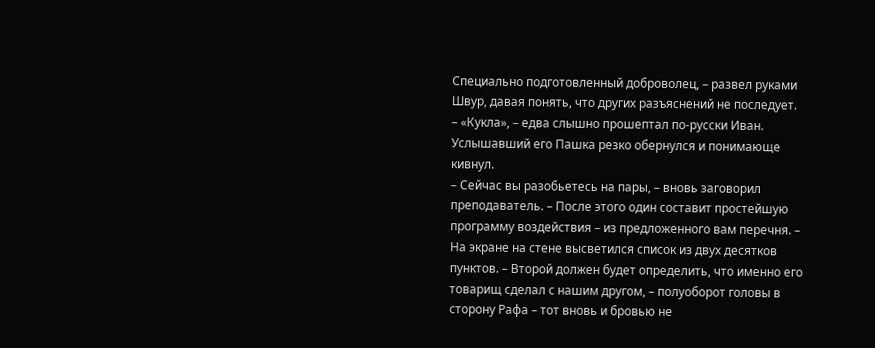Специально подготовленный доброволец, – развел руками Швур, давая понять, что других разъяснений не последует.
– «Кукла», – едва слышно прошептал по-русски Иван. Услышавший его Пашка резко обернулся и понимающе кивнул.
– Сейчас вы разобьетесь на пары, – вновь заговорил преподаватель. – После этого один составит простейшую программу воздействия – из предложенного вам перечня. – На экране на стене высветился список из двух десятков пунктов. – Второй должен будет определить, что именно его товарищ сделал с нашим другом, – полуоборот головы в сторону Рафа – тот вновь и бровью не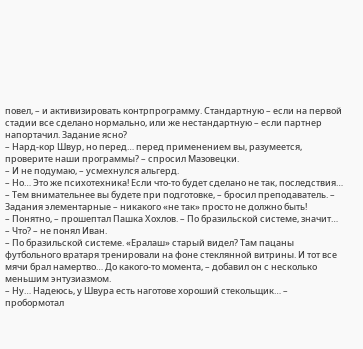повел, – и активизировать контрпрограмму. Стандартную – если на первой стадии все сделано нормально, или же нестандартную – если партнер напортачил. Задание ясно?
– Нард-кор Швур, но перед… перед применением вы, разумеется, проверите наши программы? – спросил Мазовецки.
– И не подумаю, – усмехнулся альгерд.
– Но… Это же психотехника! Если что-то будет сделано не так, последствия…
– Тем внимательнее вы будете при подготовке, – бросил преподаватель. – Задания элементарные – никакого «не так» просто не должно быть!
– Понятно, – прошептал Пашка Хохлов. – По бразильской системе, значит…
– Что? – не понял Иван.
– По бразильской системе. «Ералаш» старый видел? Там пацаны футбольного вратаря тренировали на фоне стеклянной витрины. И тот все мячи брал намертво… До какого-то момента, – добавил он с несколько меньшим энтузиазмом.
– Ну… Надеюсь, у Швура есть наготове хороший стекольщик… – пробормотал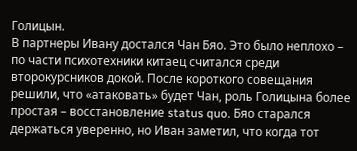Голицын.
В партнеры Ивану достался Чан Бяо. Это было неплохо – по части психотехники китаец считался среди второкурсников докой. После короткого совещания решили, что «атаковать» будет Чан, роль Голицына более простая – восстановление status quo. Бяо старался держаться уверенно, но Иван заметил, что когда тот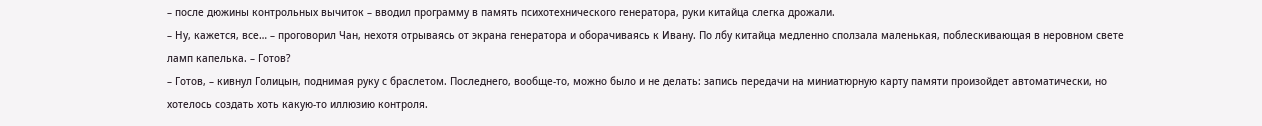– после дюжины контрольных вычиток – вводил программу в память психотехнического генератора, руки китайца слегка дрожали.
– Ну, кажется, все… – проговорил Чан, нехотя отрываясь от экрана генератора и оборачиваясь к Ивану. По лбу китайца медленно сползала маленькая, поблескивающая в неровном свете ламп капелька. – Готов?
– Готов, – кивнул Голицын, поднимая руку с браслетом. Последнего, вообще-то, можно было и не делать: запись передачи на миниатюрную карту памяти произойдет автоматически, но хотелось создать хоть какую-то иллюзию контроля.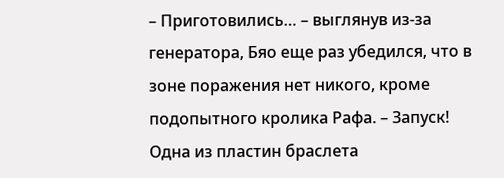– Приготовились… – выглянув из-за генератора, Бяо еще раз убедился, что в зоне поражения нет никого, кроме подопытного кролика Рафа. – Запуск!
Одна из пластин браслета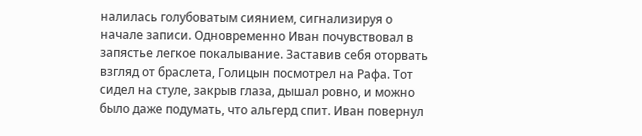налилась голубоватым сиянием, сигнализируя о начале записи. Одновременно Иван почувствовал в запястье легкое покалывание. Заставив себя оторвать взгляд от браслета, Голицын посмотрел на Рафа. Тот сидел на стуле, закрыв глаза, дышал ровно, и можно было даже подумать, что альгерд спит. Иван повернул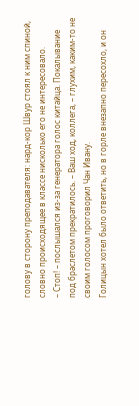голову в сторону преподавателя: нард-кор Швур стоял к ним спиной, словно происходящее в классе нисколько его не интересовало.
– Стоп! – послышался из-за генератора голос китайца. Покалывание под браслетом прекратилось. – Ваш ход, коллега, – глухим, каким-то не своим голосом проговорил Чан Ивану.
Голицын хотел было ответить, но в горле внезапно пересохло, и он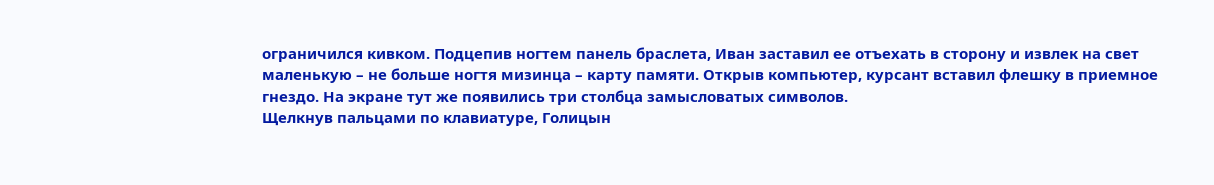ограничился кивком. Подцепив ногтем панель браслета, Иван заставил ее отъехать в сторону и извлек на свет маленькую – не больше ногтя мизинца – карту памяти. Открыв компьютер, курсант вставил флешку в приемное гнездо. На экране тут же появились три столбца замысловатых символов.
Щелкнув пальцами по клавиатуре, Голицын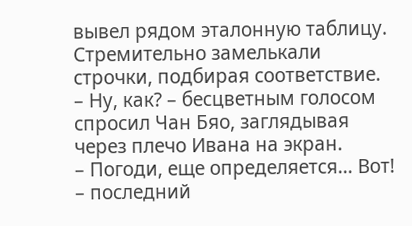вывел рядом эталонную таблицу. Стремительно замелькали строчки, подбирая соответствие.
– Ну, как? – бесцветным голосом спросил Чан Бяо, заглядывая через плечо Ивана на экран.
– Погоди, еще определяется… Вот! – последний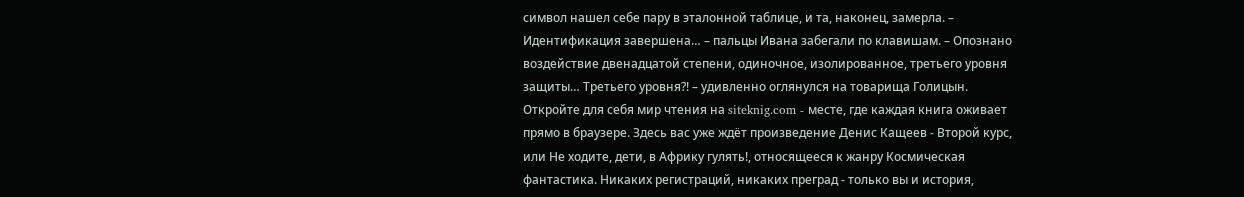символ нашел себе пару в эталонной таблице, и та, наконец, замерла. – Идентификация завершена… – пальцы Ивана забегали по клавишам. – Опознано воздействие двенадцатой степени, одиночное, изолированное, третьего уровня защиты… Третьего уровня?! – удивленно оглянулся на товарища Голицын.
Откройте для себя мир чтения на siteknig.com - месте, где каждая книга оживает прямо в браузере. Здесь вас уже ждёт произведение Денис Кащеев - Второй курс, или Не ходите, дети, в Африку гулять!, относящееся к жанру Космическая фантастика. Никаких регистраций, никаких преград - только вы и история,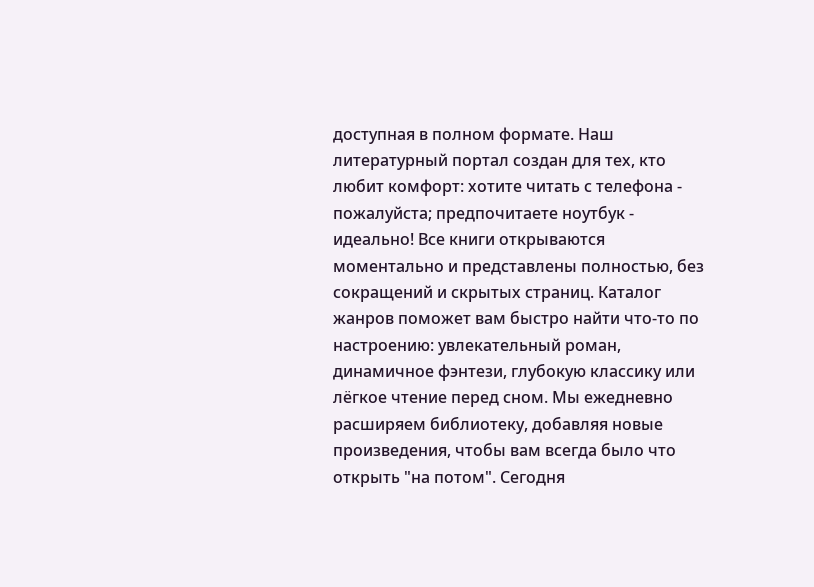доступная в полном формате. Наш литературный портал создан для тех, кто любит комфорт: хотите читать с телефона - пожалуйста; предпочитаете ноутбук - идеально! Все книги открываются моментально и представлены полностью, без сокращений и скрытых страниц. Каталог жанров поможет вам быстро найти что-то по настроению: увлекательный роман, динамичное фэнтези, глубокую классику или лёгкое чтение перед сном. Мы ежедневно расширяем библиотеку, добавляя новые произведения, чтобы вам всегда было что открыть "на потом". Сегодня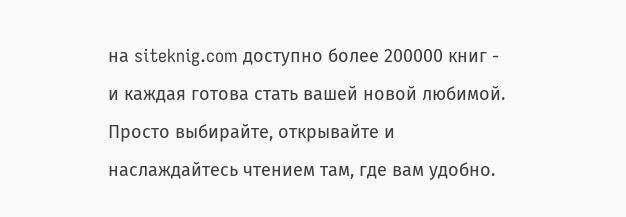на siteknig.com доступно более 200000 книг - и каждая готова стать вашей новой любимой. Просто выбирайте, открывайте и наслаждайтесь чтением там, где вам удобно.